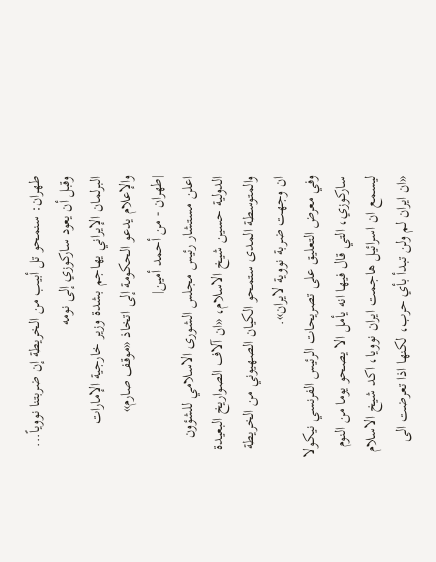طهران: سنمحو تل أبيب من الخريطة إن ضربتنا نووياً... وقبل أن يعود ساركوزي إلى نومه
البرلمان الإيراني يهاجم بشدة وزير خارجية الإمارات والإعلام يدعو الحكومة إلى اتخاذ «موقف صارم»
|طهران - من أحمد أمين|
اعلن مستشار رئيس مجلس الشورى الاسلامي للشؤون الدولية حسين شيخ الاسلام، «ان آلاف الصواريخ البعيدة والمتوسطة المدى ستمحو الكيان الصهيوني من الخريطة ان وجهت ضربة نووية لايران».
وفي معرض التعليق على تصريحات الرئيس الفرنسي نيكولا ساركوزي، التي قال فيها انه يأمل الا يصحو يوما من النوم ليسمع ان اسرائيل هاجمت ايران نوويا، اكد شيخ الاسلام «ان ايران لم ولن تبدأ بأي حرب، لكنها اذا تعرضت الى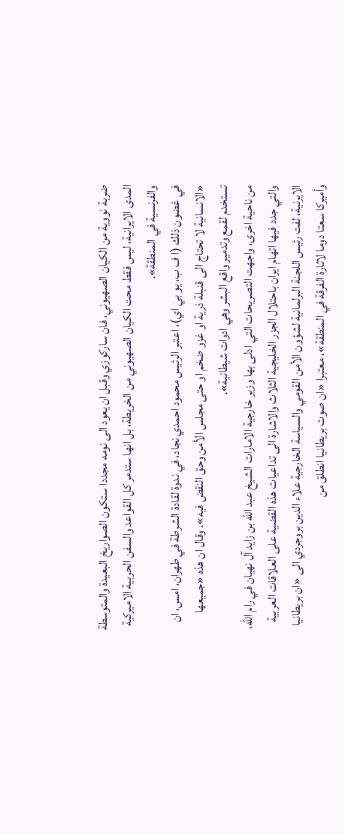ضربة نووية من الكيان الصهيوني، فان ساركوزي وقبل ان يعود الى نومه مجددا ستكون الصواريخ البعيدة والمتوسطة المدى الايرانية، ليس فقط محت الكيان الصهيوني من الخريطة، بل انها ستدمر كل القواعد والسفن الحربية الاميركية والفرنسية في المنطقة».
في غضون ذلك (ا ف ب، يو بي اي)، اعتبر الرئيس محمود احمدي نجاد، في ندوة لقادة الشرطة في طهران، امس، ان «الانسانية لا تحتاج الى قنبلة ذرية او غزو ضخم او حتى مجلس الأمن وحق النقض فيه». وقال ان هذه «جميعها تستخدم لقمع وتدمير واقع البشر وهي ادوات شيطانية».
من ناحية اخرى، واجهت التصريحات التي ادلى بها وزير خارجية الامارات الشيخ عبد الله بن زايد آل نهيان في رام الله، والتي جدد فيها اتهام ايران باحتلال الجزر الخليجية الثلاث والاشارة الى تداعيات هذه القضية على العلاقات العربية الايرنية، لفت رئيس اللجنة البرلمانية لشؤون الأمن القومي والسياسة الخارجية علاء الدين بروجردي الى «ان بريطانيا وأميركا سعتا دوما لاثارة الفرقة في المنطقة»، معتبرا «ان صوت بريطانيا انطلق من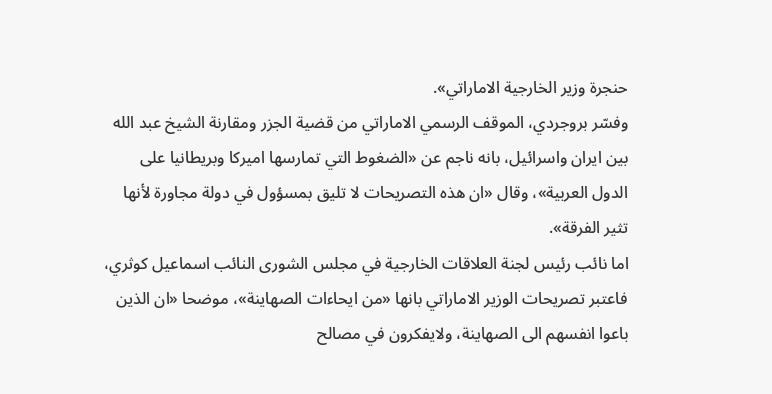حنجرة وزير الخارجية الاماراتي».
وفسّر بروجردي، الموقف الرسمي الاماراتي من قضية الجزر ومقارنة الشيخ عبد الله بين ايران واسرائيل، بانه ناجم عن «الضغوط التي تمارسها اميركا وبريطانيا على الدول العربية»، وقال «ان هذه التصريحات لا تليق بمسؤول في دولة مجاورة لأنها تثير الفرقة».
اما نائب رئيس لجنة العلاقات الخارجية في مجلس الشورى النائب اسماعيل كوثري، فاعتبر تصريحات الوزير الاماراتي بانها «من ايحاءات الصهاينة»، موضحا «ان الذين باعوا انفسهم الى الصهاينة، ولايفكرون في مصالح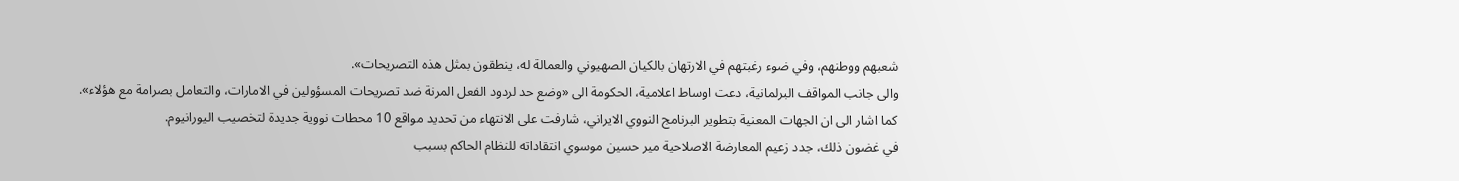شعبهم ووطنهم، وفي ضوء رغبتهم في الارتهان بالكيان الصهيوني والعمالة له، ينطقون بمثل هذه التصريحات».
والى جانب المواقف البرلمانية، دعت اوساط اعلامية، الحكومة الى «وضع حد لردود الفعل المرنة ضد تصريحات المسؤولين في الامارات، والتعامل بصرامة مع هؤلاء».
كما اشار الى ان الجهات المعنية بتطوير البرنامج النووي الايراني، شارفت على الانتهاء من تحديد مواقع 10 محطات نووية جديدة لتخصيب اليورانيوم.
في غضون ذلك، جدد زعيم المعارضة الاصلاحية مير حسين موسوي انتقاداته للنظام الحاكم بسبب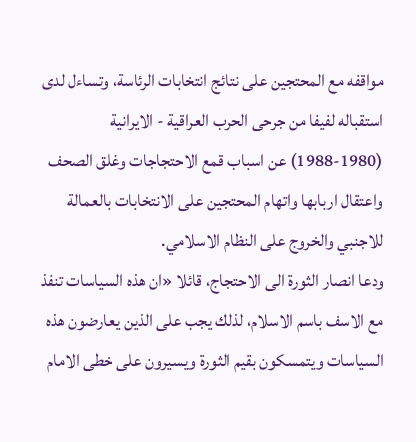مواقفه مع المحتجين على نتائج انتخابات الرئاسة، وتساءل لدى استقباله لفيفا من جرحى الحرب العراقية - الايرانية (1980-1988) عن اسباب قمع الاحتجاجات وغلق الصحف واعتقال اربابها واتهام المحتجين على الانتخابات بالعمالة للاجنبي والخروج على النظام الاسلامي.
ودعا انصار الثورة الى الاحتجاج، قائلا «ان هذه السياسات تنفذ مع الاسف باسم الاسلام، لذلك يجب على الذين يعارضون هذه السياسات ويتمسكون بقيم الثورة ويسيرون على خطى الامام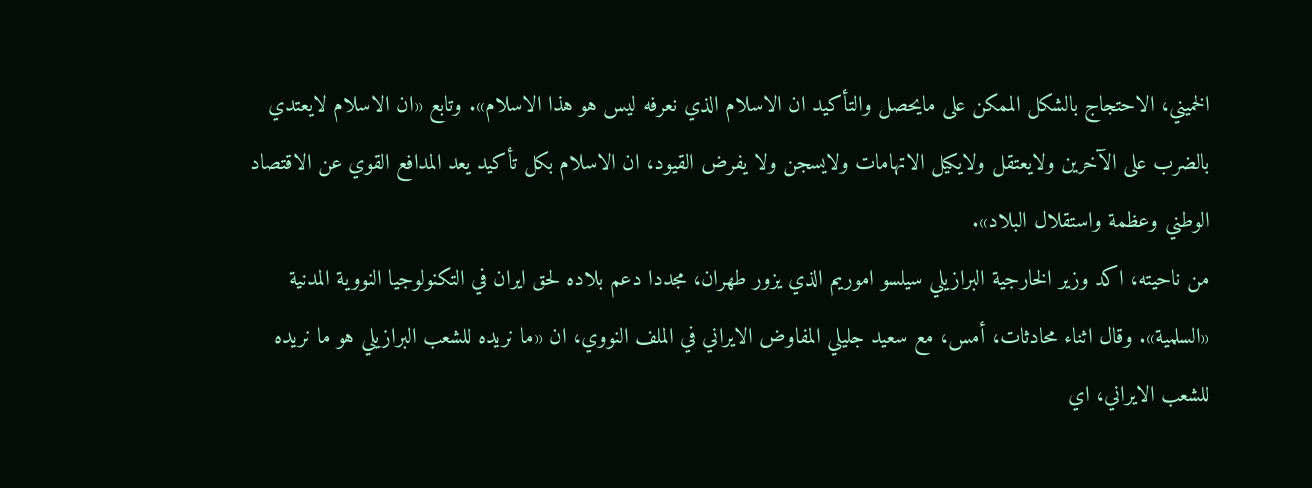الخميني، الاحتجاج بالشكل الممكن على مايحصل والتأكيد ان الاسلام الذي نعرفه ليس هو هذا الاسلام». وتابع «ان الاسلام لايعتدي بالضرب على الآخرين ولايعتقل ولايكيل الاتهامات ولايسجن ولا يفرض القيود، ان الاسلام بكل تأكيد يعد المدافع القوي عن الاقتصاد الوطني وعظمة واستقلال البلاد».
من ناحيته، اكد وزير الخارجية البرازيلي سيلسو اموريم الذي يزور طهران، مجددا دعم بلاده لحق ايران في التكنولوجيا النووية المدنية «السلمية». وقال اثناء محادثات، أمس، مع سعيد جليلي المفاوض الايراني في الملف النووي، ان «ما نريده للشعب البرازيلي هو ما نريده للشعب الايراني، اي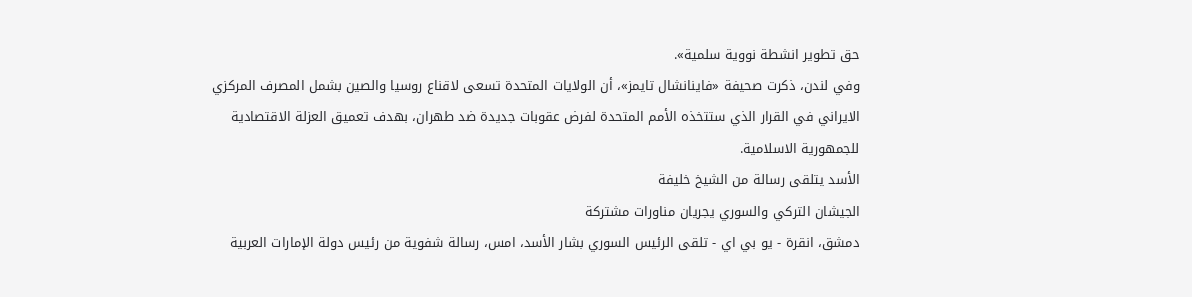حق تطوير انشطة نووية سلمية».
وفي لندن، ذكرت صحيفة «فاينانشال تايمز»، أن الولايات المتحدة تسعى لاقناع روسيا والصين بشمل المصرف المركزي الايراني في القرار الذي ستتخذه الأمم المتحدة لفرض عقوبات جديدة ضد طهران، بهدف تعميق العزلة الاقتصادية للجمهورية الاسلامية.
الأسد يتلقى رسالة من الشيخ خليفة
الجيشان التركي والسوري يجريان مناورات مشتركة
دمشق، انقرة - يو بي اي - تلقى الرئيس السوري بشار الأسد، امس، رسالة شفوية من رئيس دولة الإمارات العربية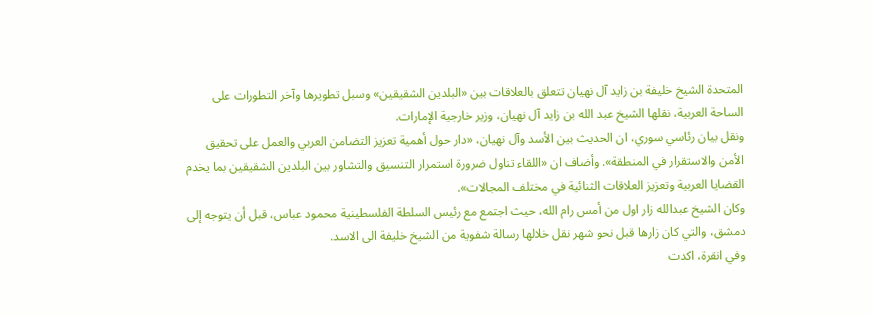المتحدة الشيخ خليفة بن زايد آل نهيان تتعلق بالعلاقات بين «البلدين الشقيقين» وسبل تطويرها وآخر التطورات على الساحة العربية، نقلها الشيخ عبد الله بن زايد آل نهيان، وزير خارجية الإمارات.
ونقل بيان رئاسي سوري، ان الحديث بين الأسد وآل نهيان، «دار حول أهمية تعزيز التضامن العربي والعمل على تحقيق الأمن والاستقرار في المنطقة». وأضاف ان «اللقاء تناول ضرورة استمرار التنسيق والتشاور بين البلدين الشقيقين بما يخدم القضايا العربية وتعزيز العلاقات الثنائية في مختلف المجالات».
وكان الشيخ عبدالله زار اول من أمس رام الله، حيث اجتمع مع رئيس السلطة الفلسطينية محمود عباس، قبل أن يتوجه إلى دمشق، والتي كان زارها قبل نحو شهر نقل خلالها رسالة شفوية من الشيخ خليفة الى الاسد.
وفي انقرة، اكدت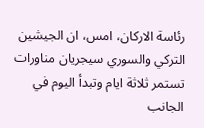رئاسة الاركان، امس، ان الجيشين التركي والسوري سيجريان مناورات تستمر ثلاثة ايام وتبدأ اليوم في الجانب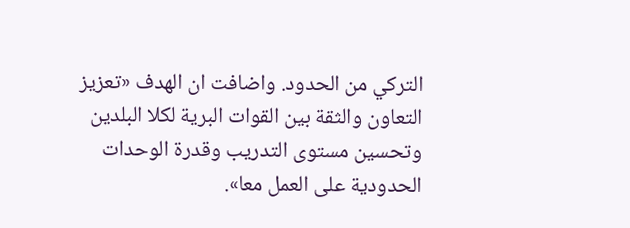التركي من الحدود. واضافت ان الهدف «تعزيز التعاون والثقة بين القوات البرية لكلا البلدين وتحسين مستوى التدريب وقدرة الوحدات الحدودية على العمل معا».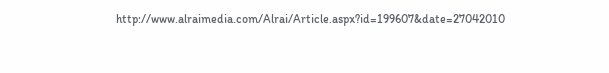http://www.alraimedia.com/Alrai/Article.aspx?id=199607&date=27042010